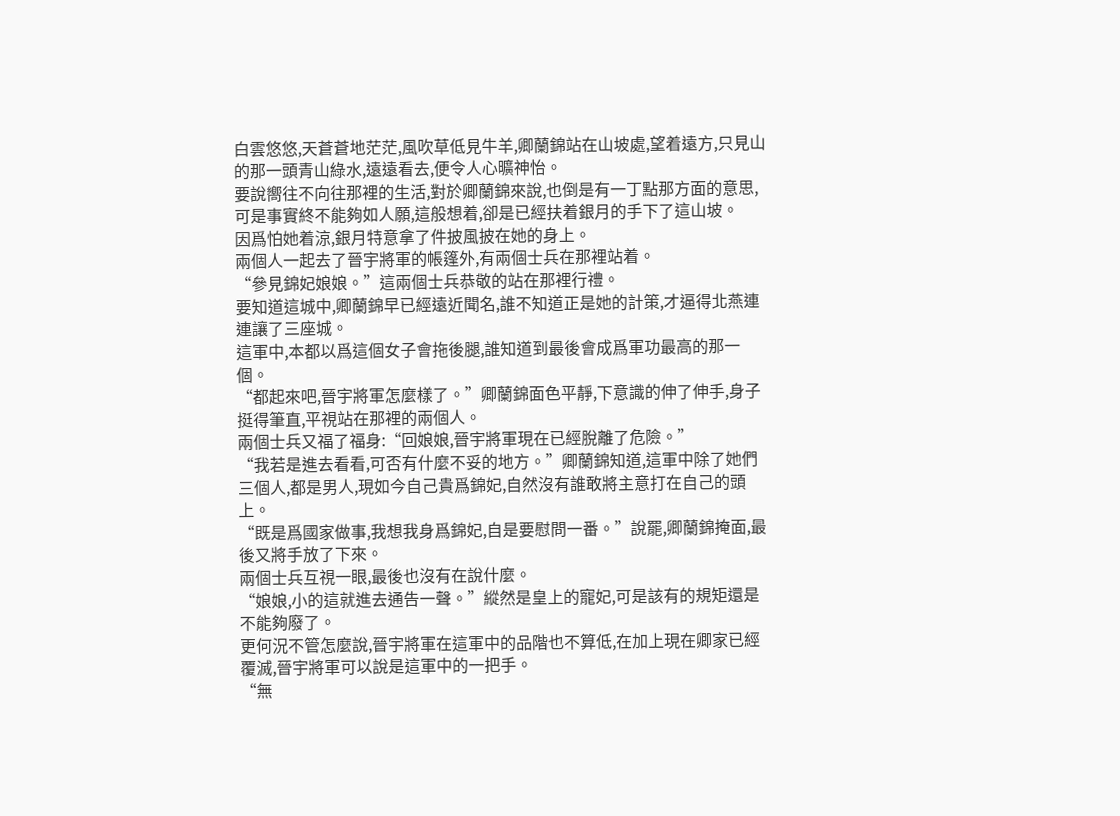白雲悠悠,天蒼蒼地茫茫,風吹草低見牛羊,卿蘭錦站在山坡處,望着遠方,只見山的那一頭青山綠水,遠遠看去,便令人心曠神怡。
要說嚮往不向往那裡的生活,對於卿蘭錦來說,也倒是有一丁點那方面的意思,可是事實終不能夠如人願,這般想着,卻是已經扶着銀月的手下了這山坡。
因爲怕她着涼,銀月特意拿了件披風披在她的身上。
兩個人一起去了晉宇將軍的帳篷外,有兩個士兵在那裡站着。
“參見錦妃娘娘。”這兩個士兵恭敬的站在那裡行禮。
要知道這城中,卿蘭錦早已經遠近聞名,誰不知道正是她的計策,才逼得北燕連連讓了三座城。
這軍中,本都以爲這個女子會拖後腿,誰知道到最後會成爲軍功最高的那一個。
“都起來吧,晉宇將軍怎麼樣了。”卿蘭錦面色平靜,下意識的伸了伸手,身子挺得筆直,平視站在那裡的兩個人。
兩個士兵又福了福身:“回娘娘,晉宇將軍現在已經脫離了危險。”
“我若是進去看看,可否有什麼不妥的地方。”卿蘭錦知道,這軍中除了她們三個人,都是男人,現如今自己貴爲錦妃,自然沒有誰敢將主意打在自己的頭上。
“既是爲國家做事,我想我身爲錦妃,自是要慰問一番。”說罷,卿蘭錦掩面,最後又將手放了下來。
兩個士兵互視一眼,最後也沒有在說什麼。
“娘娘,小的這就進去通告一聲。”縱然是皇上的寵妃,可是該有的規矩還是不能夠廢了。
更何況不管怎麼說,晉宇將軍在這軍中的品階也不算低,在加上現在卿家已經覆滅,晉宇將軍可以說是這軍中的一把手。
“無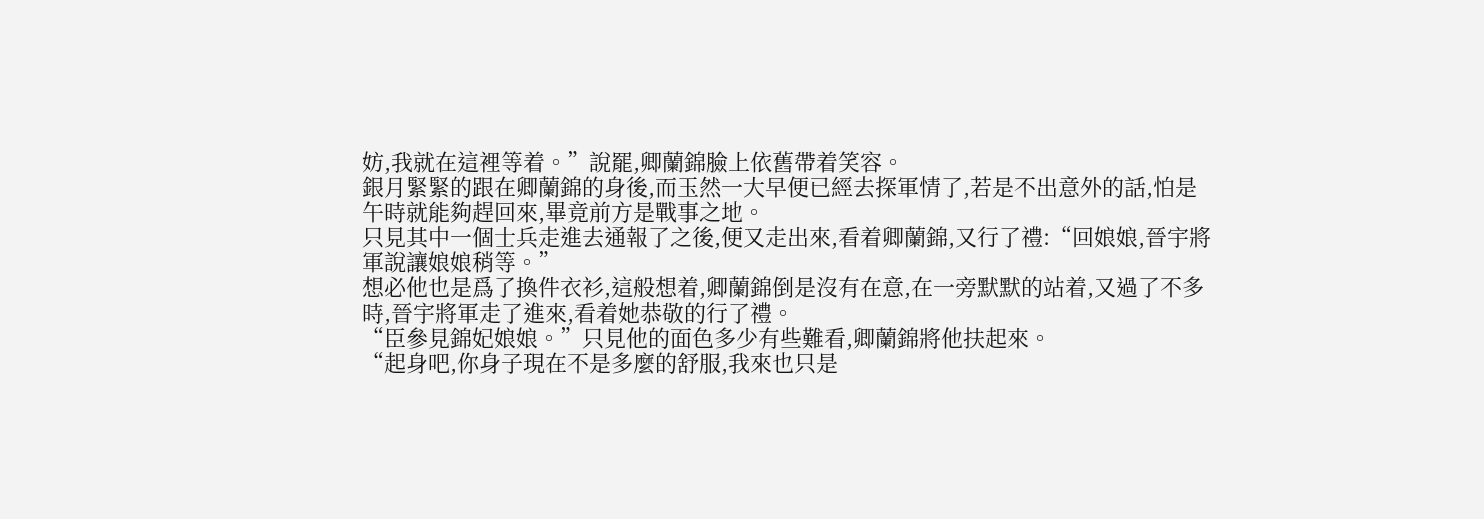妨,我就在這裡等着。”說罷,卿蘭錦臉上依舊帶着笑容。
銀月緊緊的跟在卿蘭錦的身後,而玉然一大早便已經去探軍情了,若是不出意外的話,怕是午時就能夠趕回來,畢竟前方是戰事之地。
只見其中一個士兵走進去通報了之後,便又走出來,看着卿蘭錦,又行了禮:“回娘娘,晉宇將軍說讓娘娘稍等。”
想必他也是爲了換件衣衫,這般想着,卿蘭錦倒是沒有在意,在一旁默默的站着,又過了不多時,晉宇將軍走了進來,看着她恭敬的行了禮。
“臣參見錦妃娘娘。”只見他的面色多少有些難看,卿蘭錦將他扶起來。
“起身吧,你身子現在不是多麼的舒服,我來也只是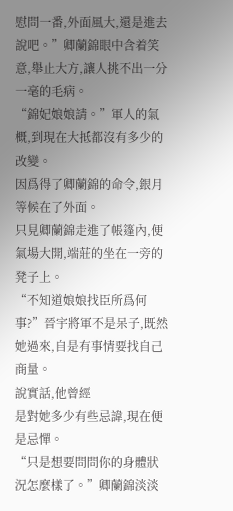慰問一番,外面風大,還是進去說吧。”卿蘭錦眼中含着笑意,舉止大方,讓人挑不出一分一毫的毛病。
“錦妃娘娘請。”軍人的氣概,到現在大抵都沒有多少的改變。
因爲得了卿蘭錦的命令,銀月等候在了外面。
只見卿蘭錦走進了帳篷內,便氣場大開,端莊的坐在一旁的凳子上。
“不知道娘娘找臣所爲何事?”晉宇將軍不是呆子,既然她過來,自是有事情要找自己商量。
說實話,他曾經
是對她多少有些忌諱,現在便是忌憚。
“只是想要問問你的身體狀況怎麼樣了。”卿蘭錦淡淡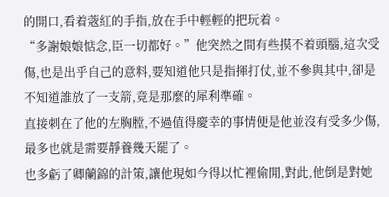的開口,看着蔲紅的手指,放在手中輕輕的把玩着。
“多謝娘娘惦念,臣一切都好。”他突然之間有些摸不着頭腦,這次受傷,也是出乎自己的意料,要知道他只是指揮打仗,並不參與其中,卻是不知道誰放了一支箭,竟是那麼的犀利準確。
直接刺在了他的左胸膛,不過值得慶幸的事情便是他並沒有受多少傷,最多也就是需要靜養幾天罷了。
也多虧了卿蘭錦的計策,讓他現如今得以忙裡偷閒,對此,他倒是對她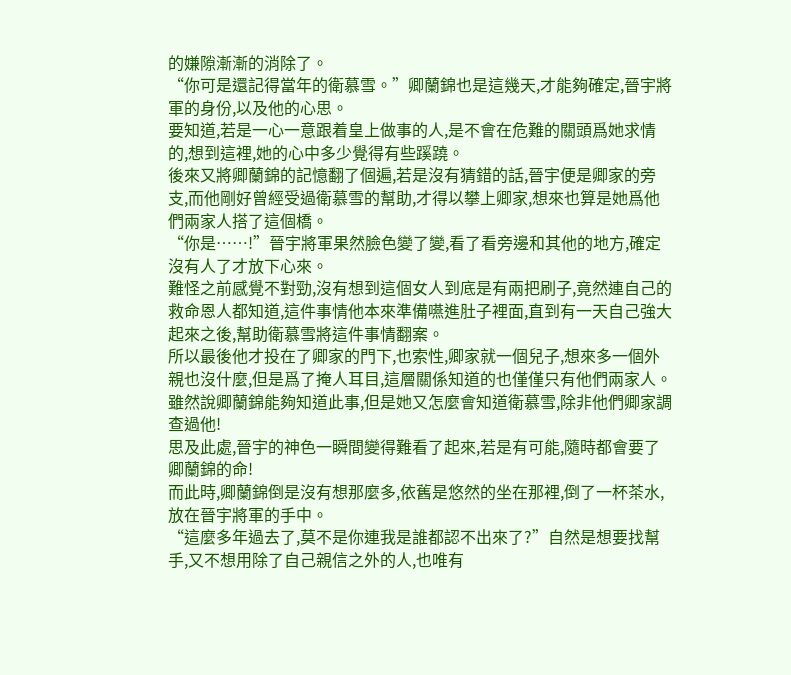的嫌隙漸漸的消除了。
“你可是還記得當年的衛慕雪。”卿蘭錦也是這幾天,才能夠確定,晉宇將軍的身份,以及他的心思。
要知道,若是一心一意跟着皇上做事的人,是不會在危難的關頭爲她求情的,想到這裡,她的心中多少覺得有些蹊蹺。
後來又將卿蘭錦的記憶翻了個遍,若是沒有猜錯的話,晉宇便是卿家的旁支,而他剛好曾經受過衛慕雪的幫助,才得以攀上卿家,想來也算是她爲他們兩家人搭了這個橋。
“你是……!”晉宇將軍果然臉色變了變,看了看旁邊和其他的地方,確定沒有人了才放下心來。
難怪之前感覺不對勁,沒有想到這個女人到底是有兩把刷子,竟然連自己的救命恩人都知道,這件事情他本來準備嚥進肚子裡面,直到有一天自己強大起來之後,幫助衛慕雪將這件事情翻案。
所以最後他才投在了卿家的門下,也索性,卿家就一個兒子,想來多一個外親也沒什麼,但是爲了掩人耳目,這層關係知道的也僅僅只有他們兩家人。
雖然說卿蘭錦能夠知道此事,但是她又怎麼會知道衛慕雪,除非他們卿家調查過他!
思及此處,晉宇的神色一瞬間變得難看了起來,若是有可能,隨時都會要了卿蘭錦的命!
而此時,卿蘭錦倒是沒有想那麼多,依舊是悠然的坐在那裡,倒了一杯茶水,放在晉宇將軍的手中。
“這麼多年過去了,莫不是你連我是誰都認不出來了?”自然是想要找幫手,又不想用除了自己親信之外的人,也唯有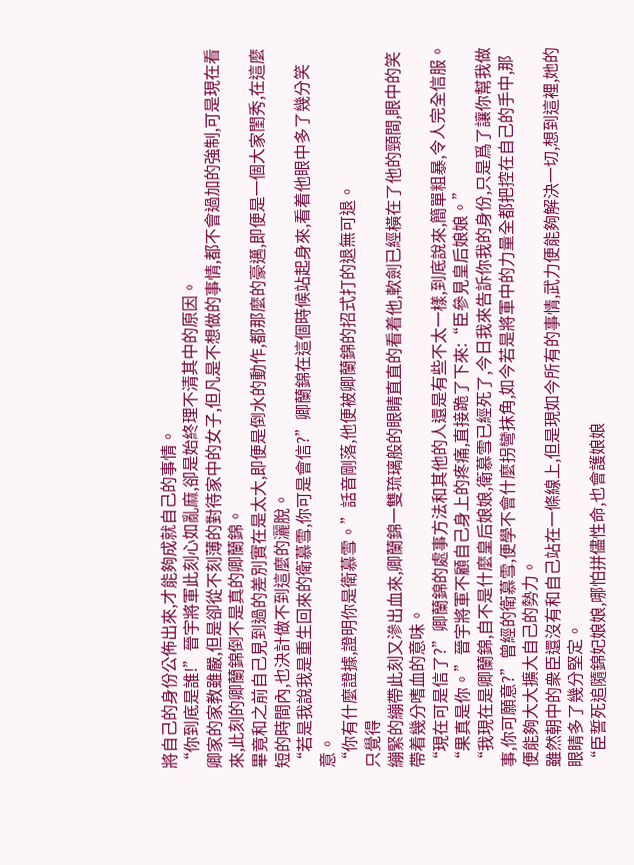將自己的身份公佈出來,才能夠成就自己的事情。
“你到底是誰!”晉宇將軍此刻心如亂麻,卻是始終理不清其中的原因。
卿家的家教雖嚴,但是卻從不刻薄的對待家中的女子,但凡是不想做的事情,都不會過加的強制,可是現在看來,此刻的卿蘭錦倒不是真的卿蘭錦。
畢竟和之前自己見到過的差別實在是太大,即便是倒水的動作,都那麼的豪邁,即便是一個大家閨秀,在這麼短的時間內,也決計做不到這麼的灑脫。
“若是我說我是重生回來的衛慕雪,你可是會信?”卿蘭錦在這個時候站起身來,看着他眼中多了幾分笑意。
“你有什麼證據,證明你是衛慕雪。”話音剛落,他便被卿蘭錦的招式打的退無可退。
只覺得
繃緊的繃帶此刻又滲出血來,卿蘭錦一雙琉璃般的眼睛直直的看着他,軟劍已經橫在了他的頸間,眼中的笑帶着幾分嗜血的意味。
“現在可是信了?”卿蘭錦的處事方法和其他的人還是有些不太一樣,到底說來,簡單粗暴,令人完全信服。
“果真是你。”晉宇將軍不顧自己身上的疼痛,直接跪了下來:“臣參見皇后娘娘。”
“我現在是卿蘭錦,自不是什麼皇后娘娘,衛慕雪已經死了,今日我來告訴你我的身份,只是爲了讓你幫我做事,你可願意?”曾經的衛慕雪,便學不會什麼拐彎抹角,如今若是將軍中的力量全都把控在自己的手中,那便能夠大大擴大自己的勢力。
雖然朝中的衆臣還沒有和自己站在一條線上,但是現如今所有的事情,武力便能夠解決一切,想到這裡,她的眼睛多了幾分堅定。
“臣誓死追隨錦妃娘娘,哪怕拼儘性命,也會護娘娘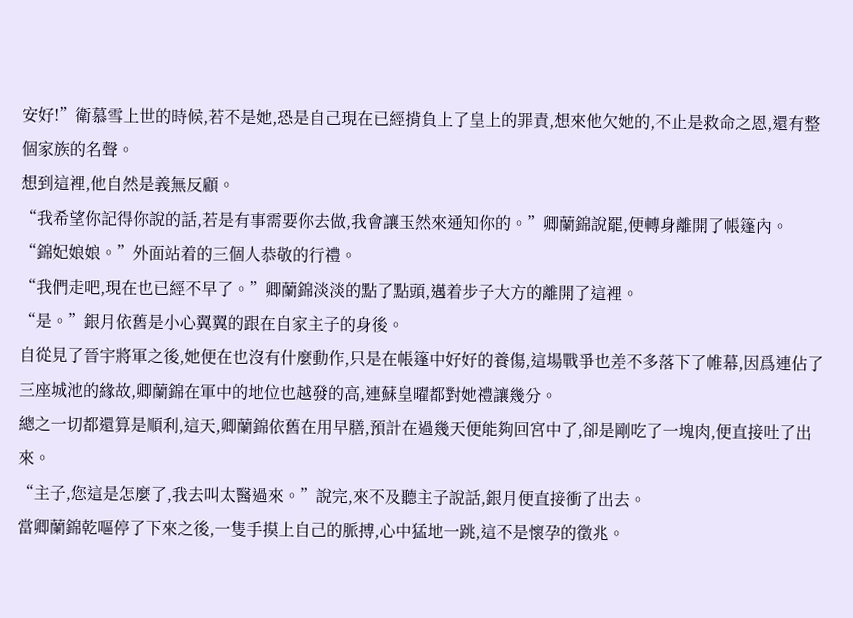安好!”衛慕雪上世的時候,若不是她,恐是自己現在已經揹負上了皇上的罪責,想來他欠她的,不止是救命之恩,還有整個家族的名聲。
想到這裡,他自然是義無反顧。
“我希望你記得你說的話,若是有事需要你去做,我會讓玉然來通知你的。”卿蘭錦說罷,便轉身離開了帳篷內。
“錦妃娘娘。”外面站着的三個人恭敬的行禮。
“我們走吧,現在也已經不早了。”卿蘭錦淡淡的點了點頭,邁着步子大方的離開了這裡。
“是。”銀月依舊是小心翼翼的跟在自家主子的身後。
自從見了晉宇將軍之後,她便在也沒有什麼動作,只是在帳篷中好好的養傷,這場戰爭也差不多落下了帷幕,因爲連佔了三座城池的緣故,卿蘭錦在軍中的地位也越發的高,連蘇皇曜都對她禮讓幾分。
總之一切都還算是順利,這天,卿蘭錦依舊在用早膳,預計在過幾天便能夠回宮中了,卻是剛吃了一塊肉,便直接吐了出來。
“主子,您這是怎麼了,我去叫太醫過來。”說完,來不及聽主子說話,銀月便直接衝了出去。
當卿蘭錦乾嘔停了下來之後,一隻手摸上自己的脈搏,心中猛地一跳,這不是懷孕的徵兆。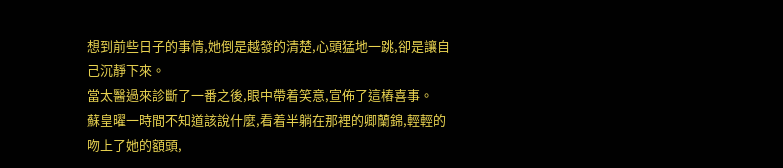想到前些日子的事情,她倒是越發的清楚,心頭猛地一跳,卻是讓自己沉靜下來。
當太醫過來診斷了一番之後,眼中帶着笑意,宣佈了這樁喜事。
蘇皇曜一時間不知道該說什麼,看着半躺在那裡的卿蘭錦,輕輕的吻上了她的額頭,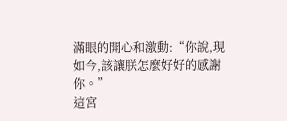滿眼的開心和激動:“你說,現如今,該讓朕怎麼好好的感謝你。”
這宮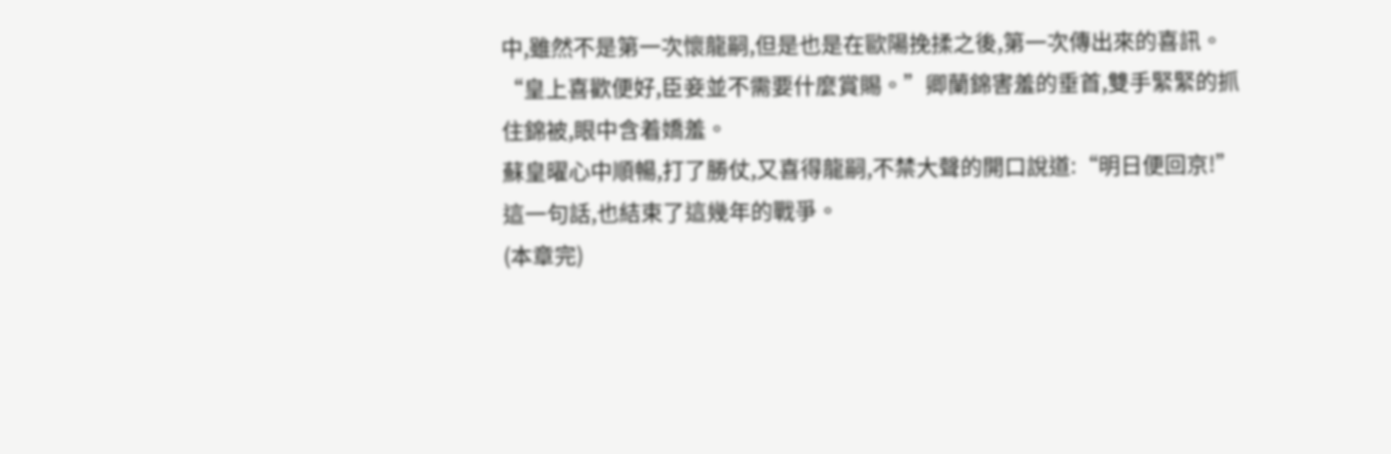中,雖然不是第一次懷龍嗣,但是也是在歐陽挽揉之後,第一次傳出來的喜訊。
“皇上喜歡便好,臣妾並不需要什麼賞賜。”卿蘭錦害羞的垂首,雙手緊緊的抓住錦被,眼中含着嬌羞。
蘇皇曜心中順暢,打了勝仗,又喜得龍嗣,不禁大聲的開口說道:“明日便回京!”
這一句話,也結束了這幾年的戰爭。
(本章完)